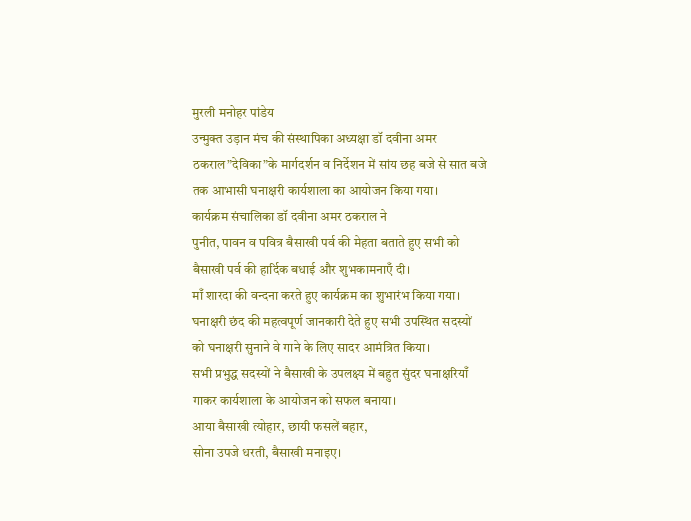मुरली मनोहर पांडेय
उन्मुक्त उड़ान मंच की संस्थापिका अध्यक्षा डॉ दवीना अमर ठकराल”देविका”के मार्गदर्शन व निर्देशन में सांय छह बजे से सात बजे तक आभासी घनाक्षरी कार्यशाला का आयोजन किया गया।
कार्यक्रम संचालिका डॉ दवीना अमर ठकराल ने
पुनीत, पावन व पवित्र बैसाखी पर्व की मेहता बताते हुए सभी को बैसाखी पर्व की हार्दिक बधाई और शुभकामनाएँ दी।
माँ शारदा की वन्दना करते हुए कार्यक्रम का शुभारंभ किया गया। घनाक्षरी छंद की महत्वपूर्ण जानकारी देते हुए सभी उपस्थित सदस्यों को घनाक्षरी सुनाने वे गाने के लिए सादर आमंत्रित किया।
सभी प्रभुद्ध सदस्यों ने बैसाखी के उपलक्ष्य में बहुत सुंदर घनाक्षरियाँ गाकर कार्यशाला के आयोजन को सफल बनाया।
आया बैसाखी त्योहार, छायी फसलें बहार,
सोना उपजे धरती, बैसाखी मनाइए।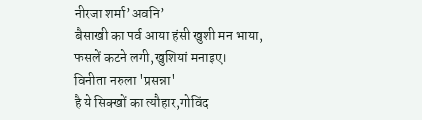नीरजा शर्मा’अवनि’
बैसाखी का पर्व आया हंसी खुशी मन भाया,
फसलें कटने लगी,खुशियां मनाइए।
विनीता नरुला 'प्रसन्ना'
है ये सिक्खों का त्यौहार,गोविंद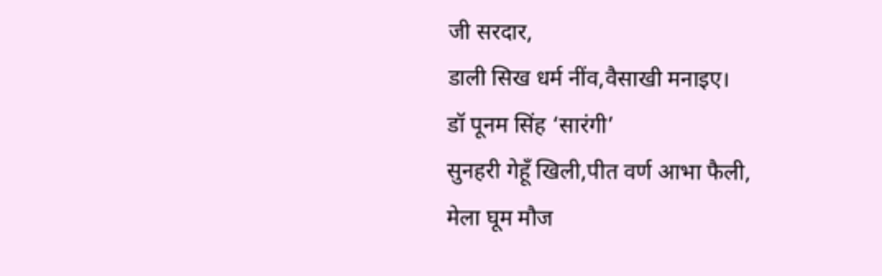जी सरदार,
डाली सिख धर्म नींव,वैसाखी मनाइए।
डॉ पूनम सिंह ‘सारंगी’
सुनहरी गेहूँ खिली,पीत वर्ण आभा फैली,
मेला घूम मौज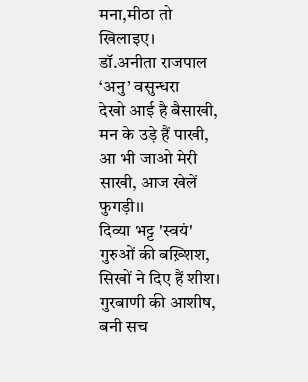मना,मीठा तो खिलाइए।
डॉ.अनीता राजपाल ‘अनु’ वसुन्धरा
देखो आई है बैसाखी, मन के उड़े हैं पाखी,
आ भी जाओ मेरी साखी, आज खेलें फुगड़ी।।
दिव्या भट्ट 'स्वयं'
गुरुओं की बख़्शिश, सिखों ने दिए हैं शीश।
गुरबाणी की आशीष, बनी सच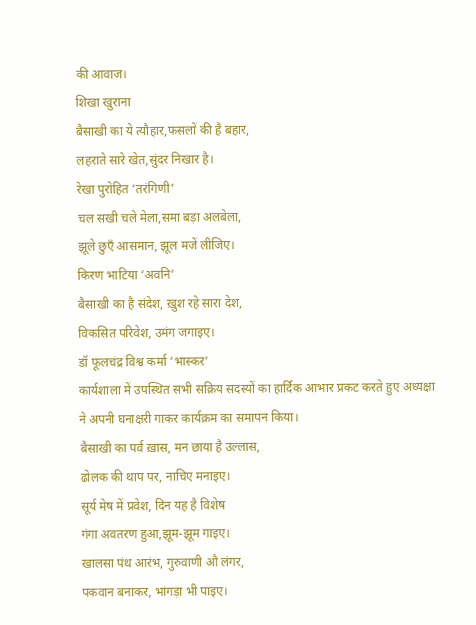की आवाज।
शिखा खुराना
बैसाखी का ये त्यौहार,फसलों की है बहार,
लहराते सारे खेत,सुंदर निखार है।
रेखा पुरोहित ‘तरंगिणी’
चल सखी चले मेला,समा बड़ा अलबेला,
झूले छुएँ आसमान, झूल मजें लीजिए।
किरण भाटिया ‘अवनि’
बैसाखी का है संदेश, ख़ुश रहे सारा देश,
विकसित परिवेश, उमंग जगाइए।
डॉ फूलचंद्र विश्व कर्मा ‘भास्कर’
कार्यशाला में उपस्थित सभी सक्रिय सदस्यों का हार्दिक आभार प्रकट करते हुए अध्यक्षा ने अपनी घनाक्षरी गाकर कार्यक्रम का समापन किया।
बैसाखी का पर्व ख़ास, मन छाया है उल्लास,
ढोलक की थाप पर, नाचिए मनाइए।
सूर्य मेष में प्रवेश, दिन यह है विशेष
गंगा अवतरण हुआ,झूम-झूम गाइए।
खालसा पंथ आरंभ, गुरुवाणी औ लंगर,
पकवान बनाकर, भांगड़ा भी पाइए।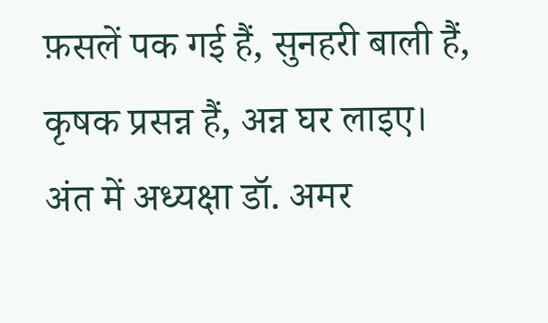फ़सलें पक गई हैं, सुनहरी बाली हैं,
कृषक प्रसन्न हैं, अन्न घर लाइए।
अंत में अध्यक्षा डॉ. अमर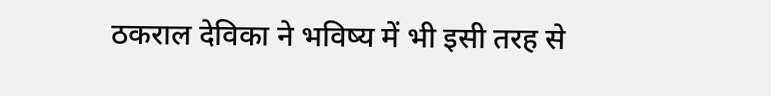ठकराल देविका ने भविष्य में भी इसी तरह से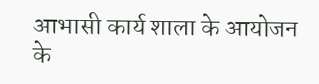आभासी कार्य शाला के आयोजन के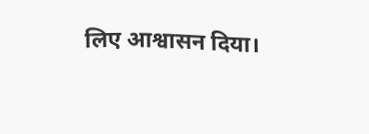लिए आश्वासन दिया।